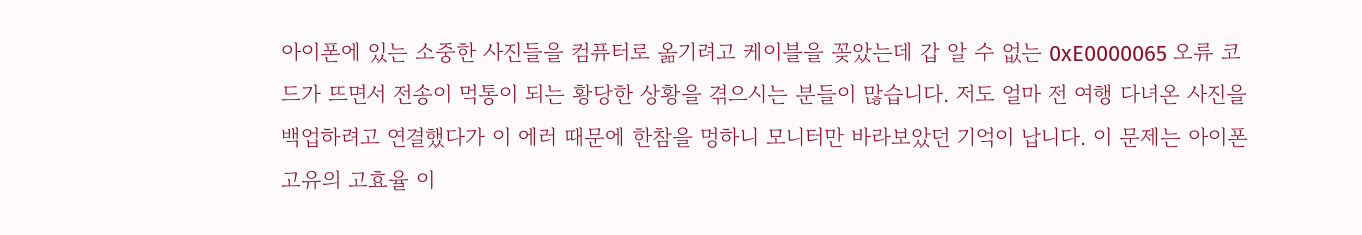아이폰에 있는 소중한 사진들을 컴퓨터로 옮기려고 케이블을 꽂았는데 갑 알 수 없는 0xE0000065 오류 코드가 뜨면서 전송이 먹통이 되는 황당한 상황을 겪으시는 분들이 많습니다. 저도 얼마 전 여행 다녀온 사진을 백업하려고 연결했다가 이 에러 때문에 한참을 멍하니 모니터만 바라보았던 기억이 납니다. 이 문제는 아이폰 고유의 고효율 이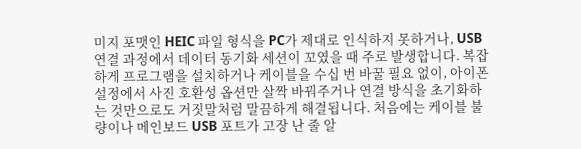미지 포맷인 HEIC 파일 형식을 PC가 제대로 인식하지 못하거나, USB 연결 과정에서 데이터 동기화 세션이 꼬였을 때 주로 발생합니다. 복잡하게 프로그램을 설치하거나 케이블을 수십 번 바꿀 필요 없이, 아이폰 설정에서 사진 호환성 옵션만 살짝 바꿔주거나 연결 방식을 초기화하는 것만으로도 거짓말처럼 말끔하게 해결됩니다. 처음에는 케이블 불량이나 메인보드 USB 포트가 고장 난 줄 알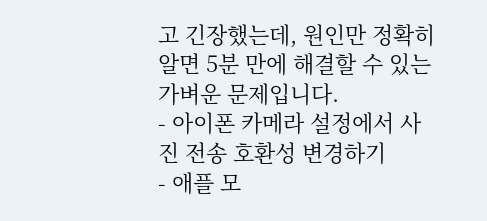고 긴장했는데, 원인만 정확히 알면 5분 만에 해결할 수 있는 가벼운 문제입니다.
- 아이폰 카메라 설정에서 사진 전송 호환성 변경하기
- 애플 모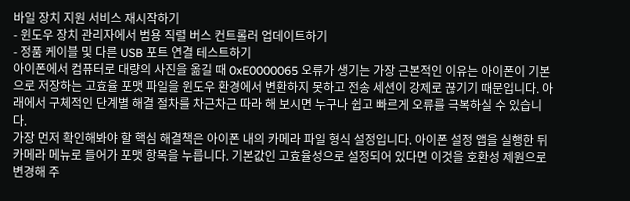바일 장치 지원 서비스 재시작하기
- 윈도우 장치 관리자에서 범용 직렬 버스 컨트롤러 업데이트하기
- 정품 케이블 및 다른 USB 포트 연결 테스트하기
아이폰에서 컴퓨터로 대량의 사진을 옮길 때 0xE0000065 오류가 생기는 가장 근본적인 이유는 아이폰이 기본으로 저장하는 고효율 포맷 파일을 윈도우 환경에서 변환하지 못하고 전송 세션이 강제로 끊기기 때문입니다. 아래에서 구체적인 단계별 해결 절차를 차근차근 따라 해 보시면 누구나 쉽고 빠르게 오류를 극복하실 수 있습니다.
가장 먼저 확인해봐야 할 핵심 해결책은 아이폰 내의 카메라 파일 형식 설정입니다. 아이폰 설정 앱을 실행한 뒤 카메라 메뉴로 들어가 포맷 항목을 누릅니다. 기본값인 고효율성으로 설정되어 있다면 이것을 호환성 제원으로 변경해 주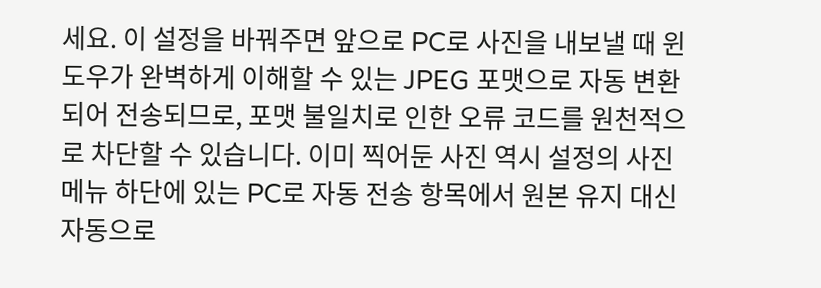세요. 이 설정을 바꿔주면 앞으로 PC로 사진을 내보낼 때 윈도우가 완벽하게 이해할 수 있는 JPEG 포맷으로 자동 변환되어 전송되므로, 포맷 불일치로 인한 오류 코드를 원천적으로 차단할 수 있습니다. 이미 찍어둔 사진 역시 설정의 사진 메뉴 하단에 있는 PC로 자동 전송 항목에서 원본 유지 대신 자동으로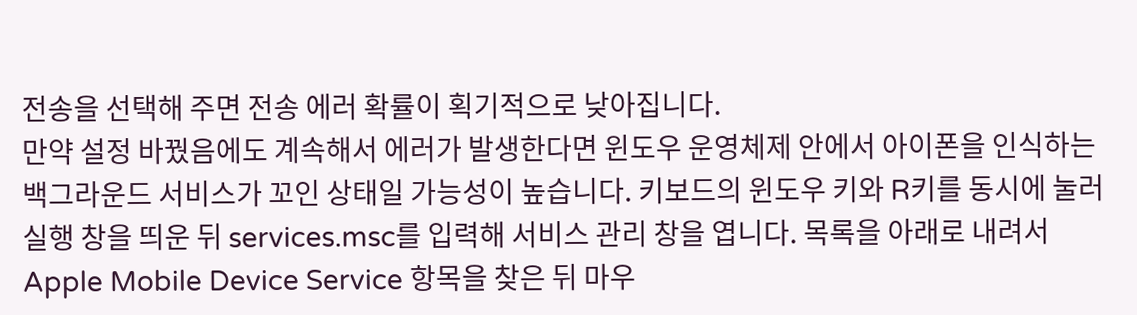전송을 선택해 주면 전송 에러 확률이 획기적으로 낮아집니다.
만약 설정 바꿨음에도 계속해서 에러가 발생한다면 윈도우 운영체제 안에서 아이폰을 인식하는 백그라운드 서비스가 꼬인 상태일 가능성이 높습니다. 키보드의 윈도우 키와 R키를 동시에 눌러 실행 창을 띄운 뒤 services.msc를 입력해 서비스 관리 창을 엽니다. 목록을 아래로 내려서 Apple Mobile Device Service 항목을 찾은 뒤 마우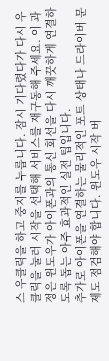스 우클릭을 하고 중지를 누릅니다. 잠시 기다렸다가 다시 우클릭을 눌러 시작을 선택해 서비스를 재구동해 주세요. 이 과정은 윈도우가 아이폰과의 통신 회선을 다시 깨끗하게 연결하도록 돕는 아주 효과적인 실전 팁입니다.
추가로 아이폰을 연결하는 물리적인 포트 상태나 드라이버 문제도 점검해야 합니다. 윈도우 시작 버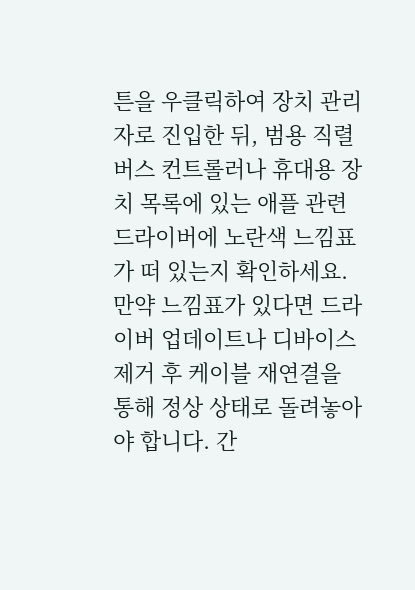튼을 우클릭하여 장치 관리자로 진입한 뒤, 범용 직렬 버스 컨트롤러나 휴대용 장치 목록에 있는 애플 관련 드라이버에 노란색 느낌표가 떠 있는지 확인하세요. 만약 느낌표가 있다면 드라이버 업데이트나 디바이스 제거 후 케이블 재연결을 통해 정상 상태로 돌려놓아야 합니다. 간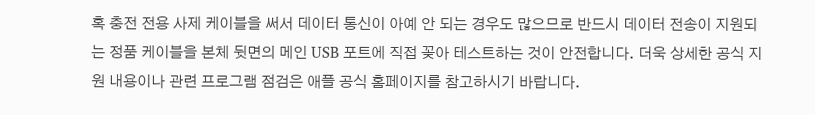혹 충전 전용 사제 케이블을 써서 데이터 통신이 아예 안 되는 경우도 많으므로 반드시 데이터 전송이 지원되는 정품 케이블을 본체 뒷면의 메인 USB 포트에 직접 꽂아 테스트하는 것이 안전합니다. 더욱 상세한 공식 지원 내용이나 관련 프로그램 점검은 애플 공식 홈페이지를 참고하시기 바랍니다.